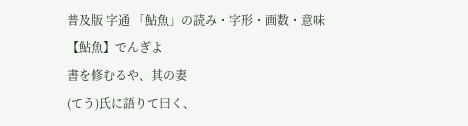普及版 字通 「鮎魚」の読み・字形・画数・意味
【鮎魚】でんぎよ
書を修むるや、其の妻
(てう)氏に語りて曰く、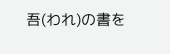吾(われ)の書を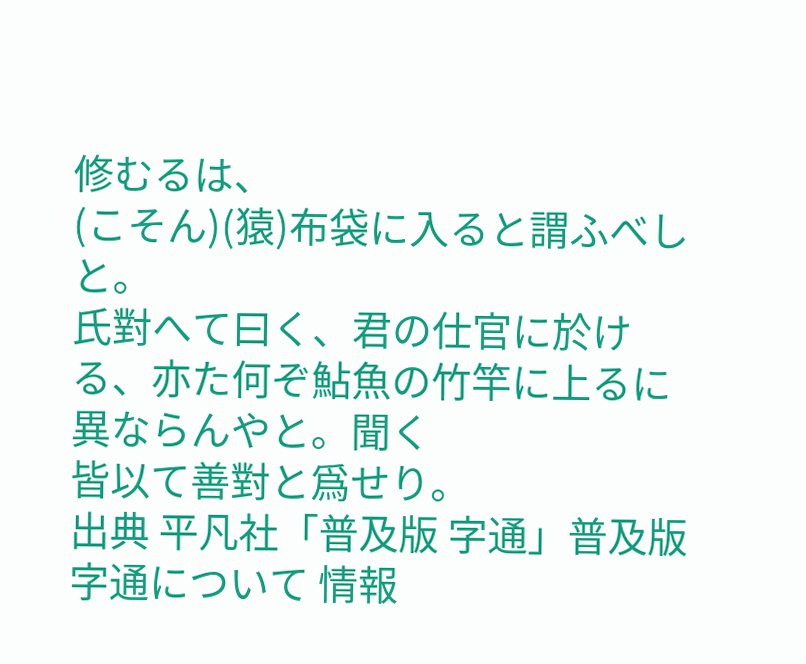修むるは、
(こそん)(猿)布袋に入ると謂ふべしと。
氏對へて曰く、君の仕官に於ける、亦た何ぞ鮎魚の竹竿に上るに異ならんやと。聞く
皆以て善對と爲せり。
出典 平凡社「普及版 字通」普及版 字通について 情報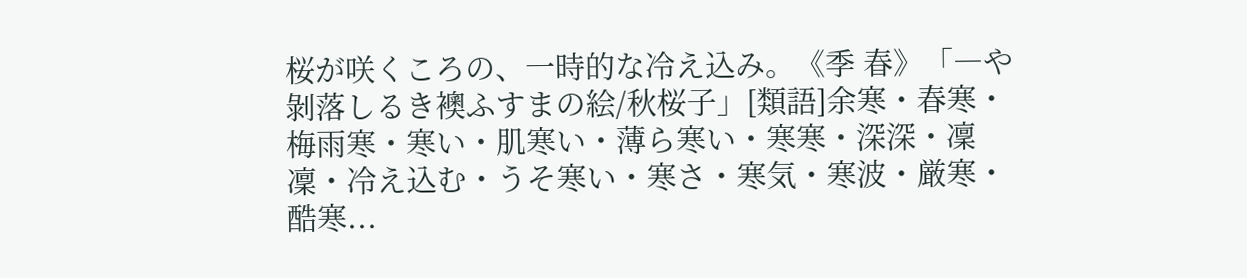桜が咲くころの、一時的な冷え込み。《季 春》「―や剝落しるき襖ふすまの絵/秋桜子」[類語]余寒・春寒・梅雨寒・寒い・肌寒い・薄ら寒い・寒寒・深深・凜凜・冷え込む・うそ寒い・寒さ・寒気・寒波・厳寒・酷寒...